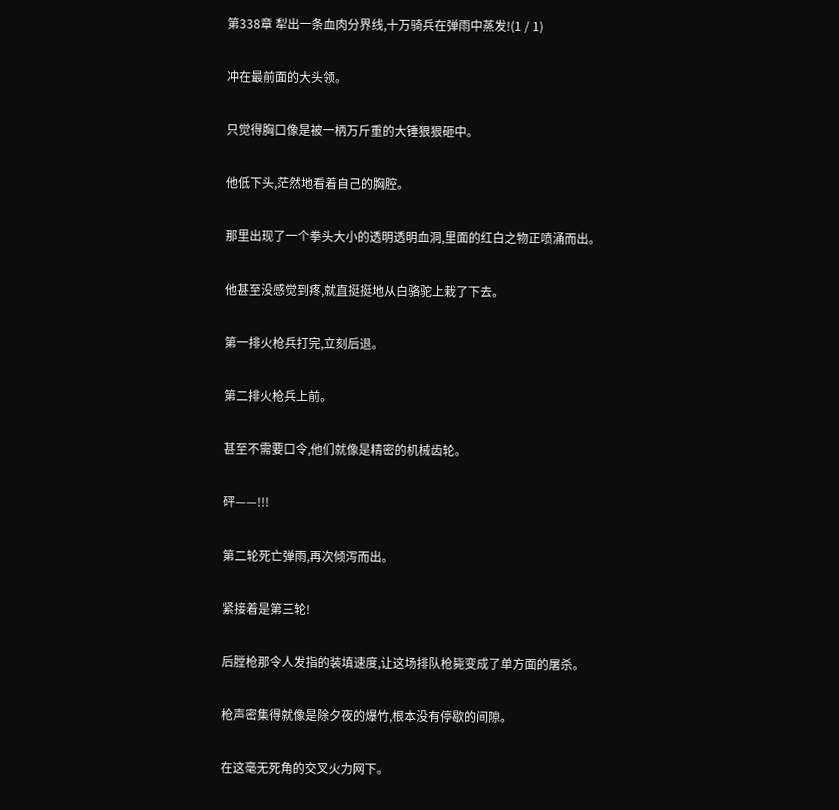第338章 犁出一条血肉分界线,十万骑兵在弹雨中蒸发!(1 / 1)

冲在最前面的大头领。

只觉得胸口像是被一柄万斤重的大锤狠狠砸中。

他低下头,茫然地看着自己的胸腔。

那里出现了一个拳头大小的透明透明血洞,里面的红白之物正喷涌而出。

他甚至没感觉到疼,就直挺挺地从白骆驼上栽了下去。

第一排火枪兵打完,立刻后退。

第二排火枪兵上前。

甚至不需要口令,他们就像是精密的机械齿轮。

砰——!!!

第二轮死亡弹雨,再次倾泻而出。

紧接着是第三轮!

后膛枪那令人发指的装填速度,让这场排队枪毙变成了单方面的屠杀。

枪声密集得就像是除夕夜的爆竹,根本没有停歇的间隙。

在这毫无死角的交叉火力网下。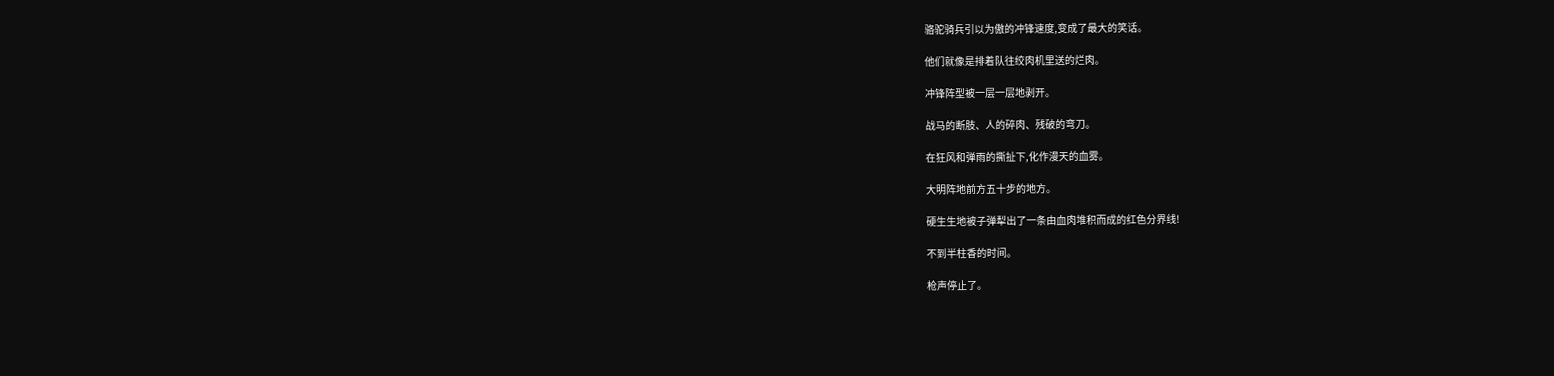骆驼骑兵引以为傲的冲锋速度,变成了最大的笑话。

他们就像是排着队往绞肉机里送的烂肉。

冲锋阵型被一层一层地剥开。

战马的断肢、人的碎肉、残破的弯刀。

在狂风和弹雨的撕扯下,化作漫天的血雾。

大明阵地前方五十步的地方。

硬生生地被子弹犁出了一条由血肉堆积而成的红色分界线!

不到半柱香的时间。

枪声停止了。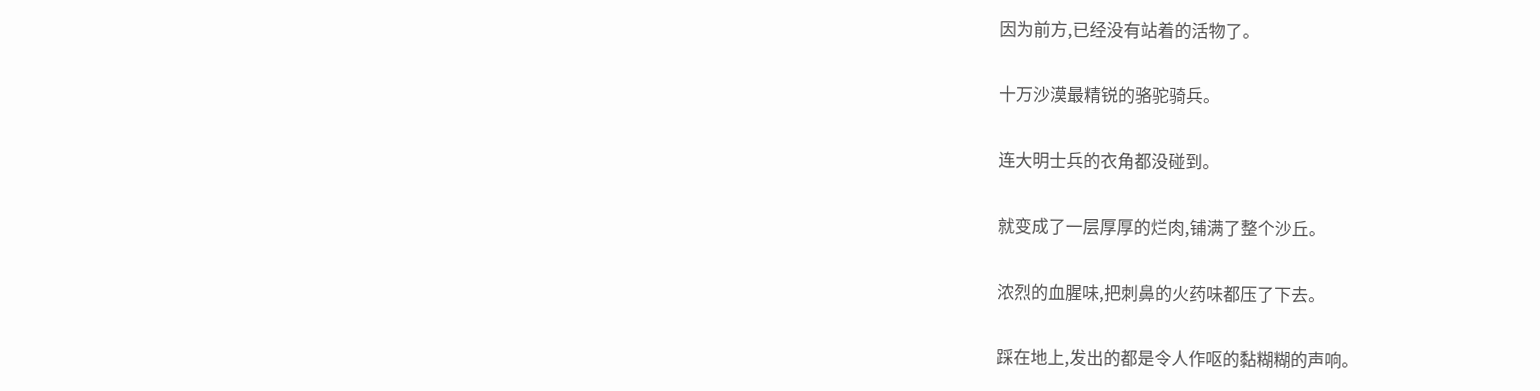因为前方,已经没有站着的活物了。

十万沙漠最精锐的骆驼骑兵。

连大明士兵的衣角都没碰到。

就变成了一层厚厚的烂肉,铺满了整个沙丘。

浓烈的血腥味,把刺鼻的火药味都压了下去。

踩在地上,发出的都是令人作呕的黏糊糊的声响。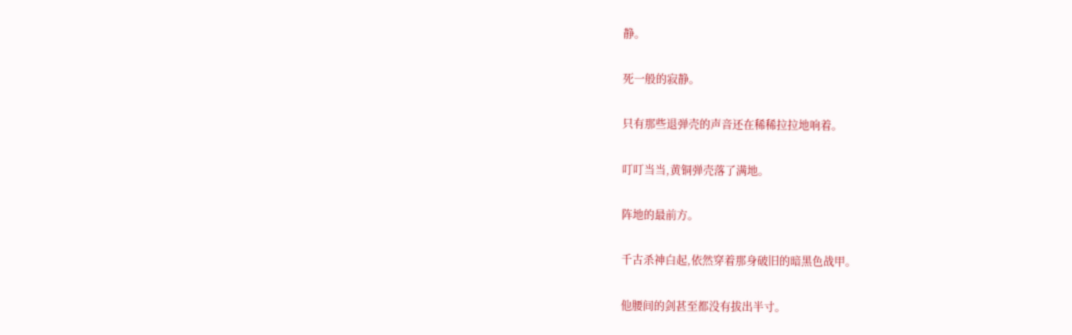静。

死一般的寂静。

只有那些退弹壳的声音还在稀稀拉拉地响着。

叮叮当当,黄铜弹壳落了满地。

阵地的最前方。

千古杀神白起,依然穿着那身破旧的暗黑色战甲。

他腰间的剑甚至都没有拔出半寸。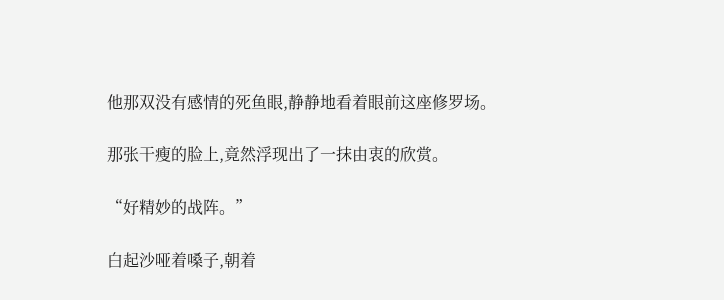他那双没有感情的死鱼眼,静静地看着眼前这座修罗场。

那张干瘦的脸上,竟然浮现出了一抹由衷的欣赏。

“好精妙的战阵。”

白起沙哑着嗓子,朝着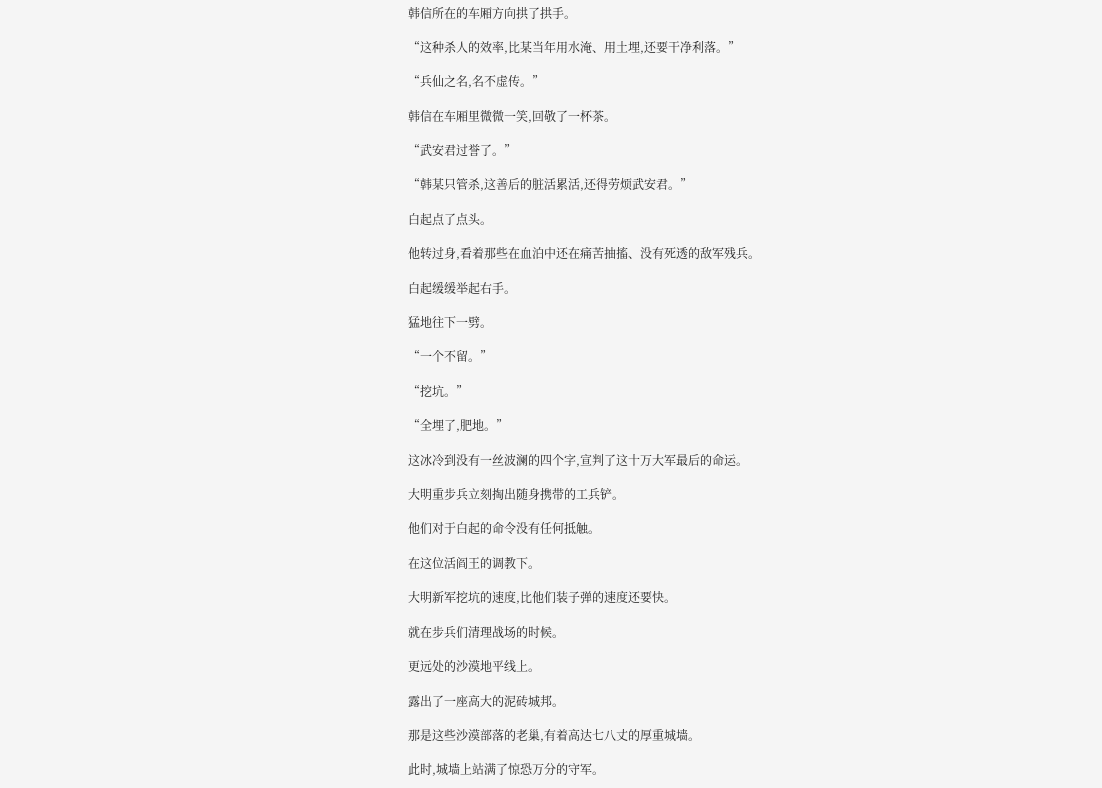韩信所在的车厢方向拱了拱手。

“这种杀人的效率,比某当年用水淹、用土埋,还要干净利落。”

“兵仙之名,名不虚传。”

韩信在车厢里微微一笑,回敬了一杯茶。

“武安君过誉了。”

“韩某只管杀,这善后的脏活累活,还得劳烦武安君。”

白起点了点头。

他转过身,看着那些在血泊中还在痛苦抽搐、没有死透的敌军残兵。

白起缓缓举起右手。

猛地往下一劈。

“一个不留。”

“挖坑。”

“全埋了,肥地。”

这冰冷到没有一丝波澜的四个字,宣判了这十万大军最后的命运。

大明重步兵立刻掏出随身携带的工兵铲。

他们对于白起的命令没有任何抵触。

在这位活阎王的调教下。

大明新军挖坑的速度,比他们装子弹的速度还要快。

就在步兵们清理战场的时候。

更远处的沙漠地平线上。

露出了一座高大的泥砖城邦。

那是这些沙漠部落的老巢,有着高达七八丈的厚重城墙。

此时,城墙上站满了惊恐万分的守军。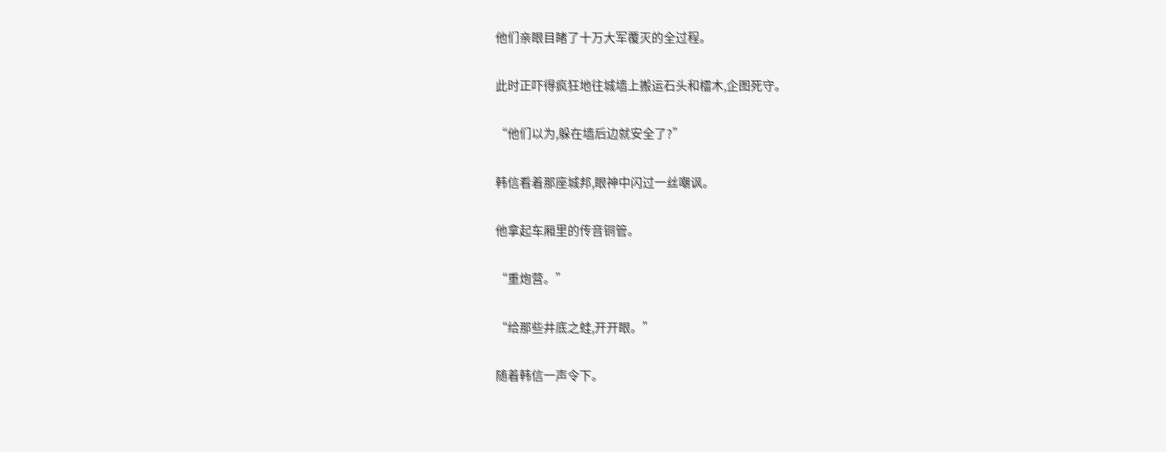他们亲眼目睹了十万大军覆灭的全过程。

此时正吓得疯狂地往城墙上搬运石头和檑木,企图死守。

“他们以为,躲在墙后边就安全了?”

韩信看着那座城邦,眼神中闪过一丝嘲讽。

他拿起车厢里的传音铜管。

“重炮营。”

“给那些井底之蛙,开开眼。”

随着韩信一声令下。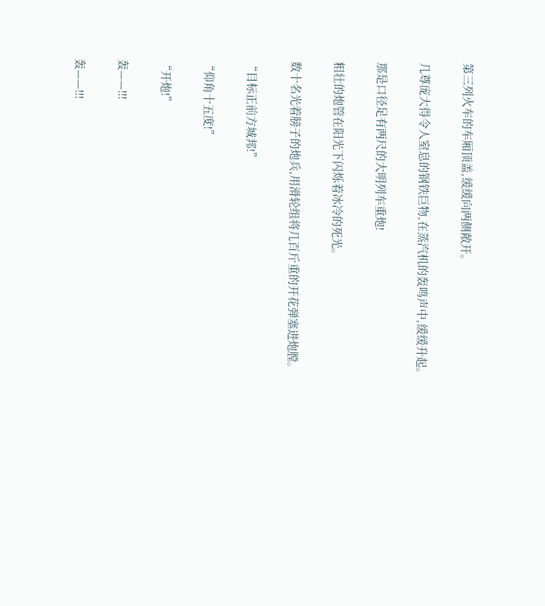第三列火车的车厢顶盖,缓缓向两侧敞开。

几尊庞大得令人窒息的钢铁巨物,在蒸汽机的轰鸣声中,缓缓升起。

那是口径足有两尺的大明列车重炮!

粗壮的炮管在阳光下闪烁着冰冷的死光。

数十名光着膀子的炮兵,用滑轮组将几百斤重的开花弹塞进炮膛。

“目标正前方城邦!”

“仰角十五度!”

“开炮!”

轰——!!!

轰——!!!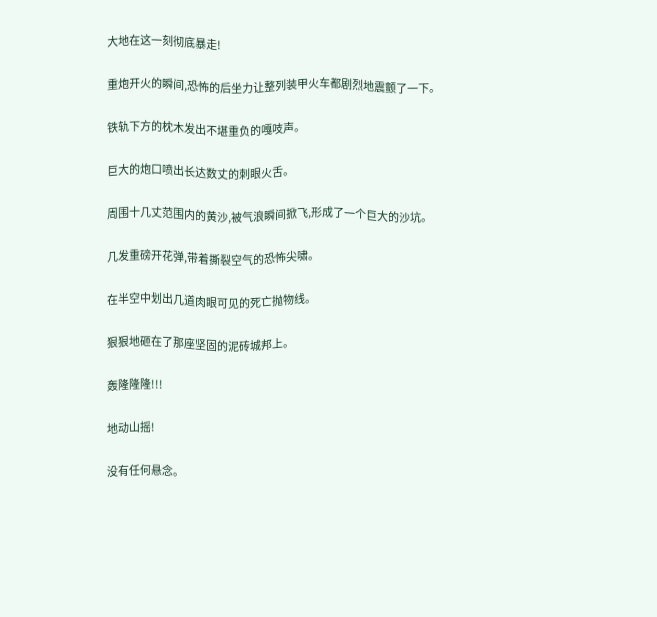大地在这一刻彻底暴走!

重炮开火的瞬间,恐怖的后坐力让整列装甲火车都剧烈地震颤了一下。

铁轨下方的枕木发出不堪重负的嘎吱声。

巨大的炮口喷出长达数丈的刺眼火舌。

周围十几丈范围内的黄沙,被气浪瞬间掀飞,形成了一个巨大的沙坑。

几发重磅开花弹,带着撕裂空气的恐怖尖啸。

在半空中划出几道肉眼可见的死亡抛物线。

狠狠地砸在了那座坚固的泥砖城邦上。

轰隆隆隆!!!

地动山摇!

没有任何悬念。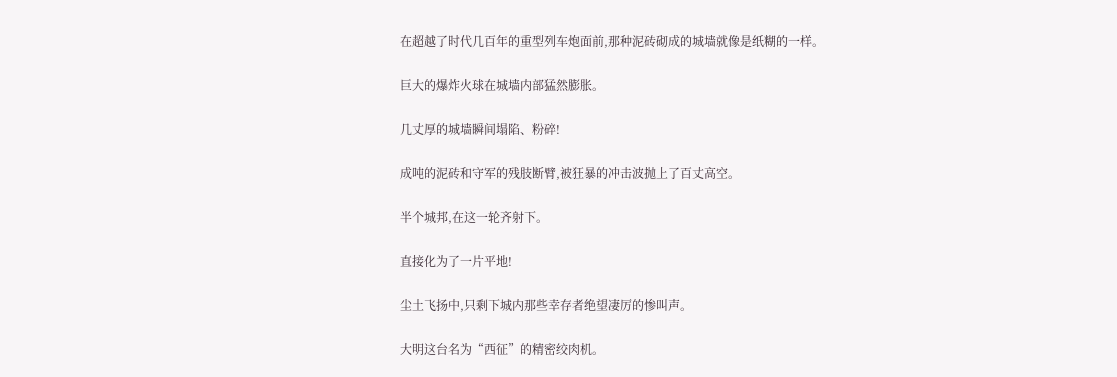在超越了时代几百年的重型列车炮面前,那种泥砖砌成的城墙就像是纸糊的一样。

巨大的爆炸火球在城墙内部猛然膨胀。

几丈厚的城墙瞬间塌陷、粉碎!

成吨的泥砖和守军的残肢断臂,被狂暴的冲击波抛上了百丈高空。

半个城邦,在这一轮齐射下。

直接化为了一片平地!

尘土飞扬中,只剩下城内那些幸存者绝望凄厉的惨叫声。

大明这台名为“西征”的精密绞肉机。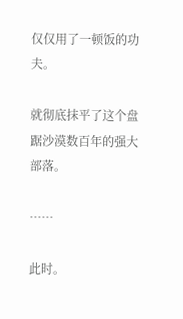仅仅用了一顿饭的功夫。

就彻底抹平了这个盘踞沙漠数百年的强大部落。

……

此时。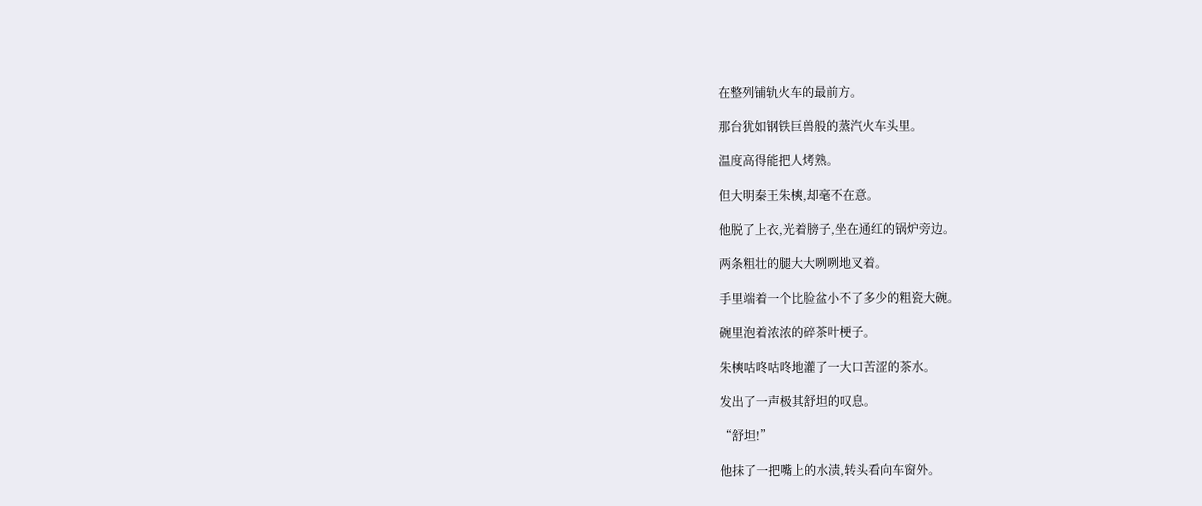在整列铺轨火车的最前方。

那台犹如钢铁巨兽般的蒸汽火车头里。

温度高得能把人烤熟。

但大明秦王朱樉,却毫不在意。

他脱了上衣,光着膀子,坐在通红的锅炉旁边。

两条粗壮的腿大大咧咧地叉着。

手里端着一个比脸盆小不了多少的粗瓷大碗。

碗里泡着浓浓的碎茶叶梗子。

朱樉咕咚咕咚地灌了一大口苦涩的茶水。

发出了一声极其舒坦的叹息。

“舒坦!”

他抹了一把嘴上的水渍,转头看向车窗外。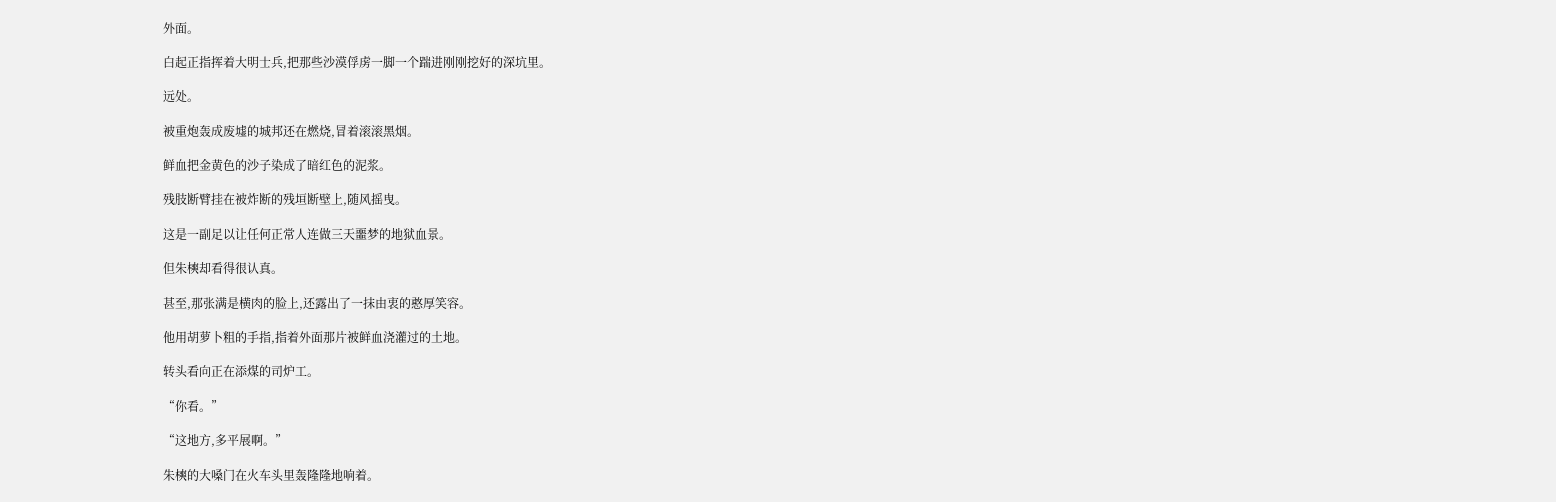外面。

白起正指挥着大明士兵,把那些沙漠俘虏一脚一个踹进刚刚挖好的深坑里。

远处。

被重炮轰成废墟的城邦还在燃烧,冒着滚滚黑烟。

鲜血把金黄色的沙子染成了暗红色的泥浆。

残肢断臂挂在被炸断的残垣断壁上,随风摇曳。

这是一副足以让任何正常人连做三天噩梦的地狱血景。

但朱樉却看得很认真。

甚至,那张满是横肉的脸上,还露出了一抹由衷的憨厚笑容。

他用胡萝卜粗的手指,指着外面那片被鲜血浇灌过的土地。

转头看向正在添煤的司炉工。

“你看。”

“这地方,多平展啊。”

朱樉的大嗓门在火车头里轰隆隆地响着。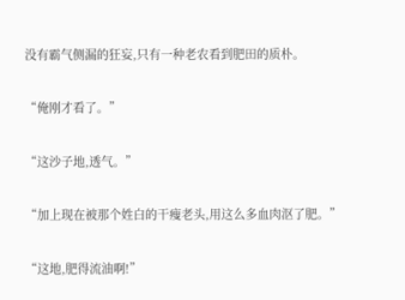没有霸气侧漏的狂妄,只有一种老农看到肥田的质朴。

“俺刚才看了。”

“这沙子地,透气。”

“加上现在被那个姓白的干瘦老头,用这么多血肉沤了肥。”

“这地,肥得流油啊!”